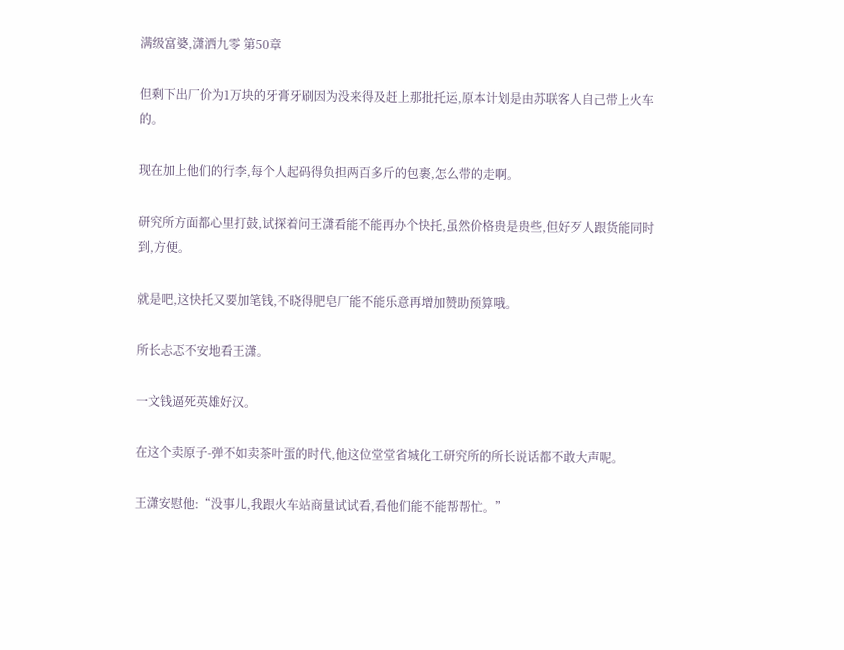满级富婆,潇洒九零 第50章

但剩下出厂价为1万块的牙膏牙刷因为没来得及赶上那批托运,原本计划是由苏联客人自己带上火车的。

现在加上他们的行李,每个人起码得负担两百多斤的包裹,怎么带的走啊。

研究所方面都心里打鼓,试探着问王潇看能不能再办个快托,虽然价格贵是贵些,但好歹人跟货能同时到,方便。

就是吧,这快托又要加笔钱,不晓得肥皂厂能不能乐意再增加赞助预算哦。

所长忐忑不安地看王潇。

一文钱逼死英雄好汉。

在这个卖原子-弹不如卖茶叶蛋的时代,他这位堂堂省城化工研究所的所长说话都不敢大声呢。

王潇安慰他:“没事儿,我跟火车站商量试试看,看他们能不能帮帮忙。”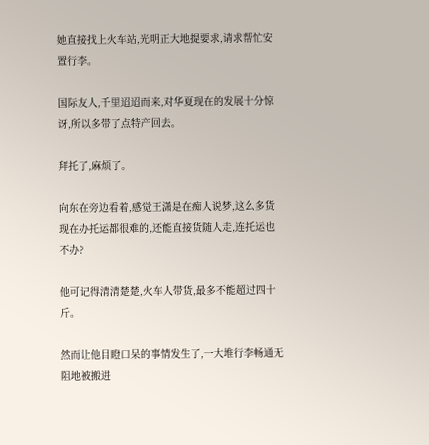她直接找上火车站,光明正大地提要求,请求帮忙安置行李。

国际友人,千里迢迢而来,对华夏现在的发展十分惊讶,所以多带了点特产回去。

拜托了,麻烦了。

向东在旁边看着,感觉王潇是在痴人说梦,这么多货现在办托运都很难的,还能直接货随人走,连托运也不办?

他可记得清清楚楚,火车人带货,最多不能超过四十斤。

然而让他目瞪口呆的事情发生了,一大堆行李畅通无阻地被搬进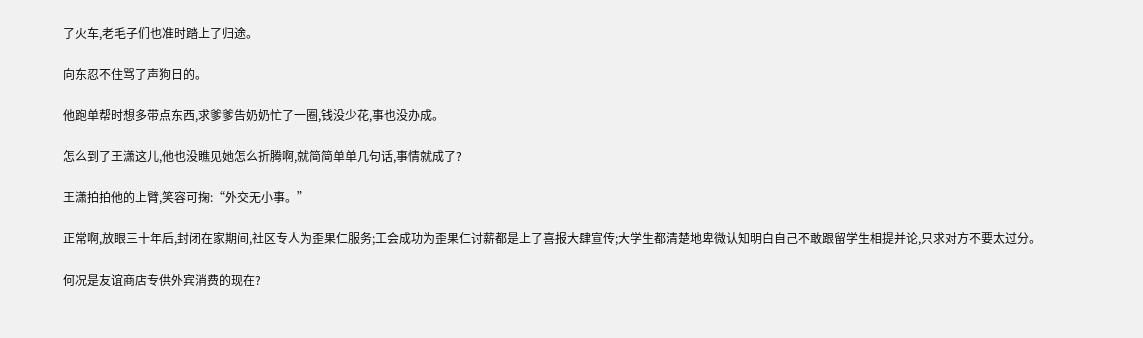了火车,老毛子们也准时踏上了归途。

向东忍不住骂了声狗日的。

他跑单帮时想多带点东西,求爹爹告奶奶忙了一圈,钱没少花,事也没办成。

怎么到了王潇这儿,他也没瞧见她怎么折腾啊,就简简单单几句话,事情就成了?

王潇拍拍他的上臂,笑容可掬:“外交无小事。”

正常啊,放眼三十年后,封闭在家期间,社区专人为歪果仁服务;工会成功为歪果仁讨薪都是上了喜报大肆宣传;大学生都清楚地卑微认知明白自己不敢跟留学生相提并论,只求对方不要太过分。

何况是友谊商店专供外宾消费的现在?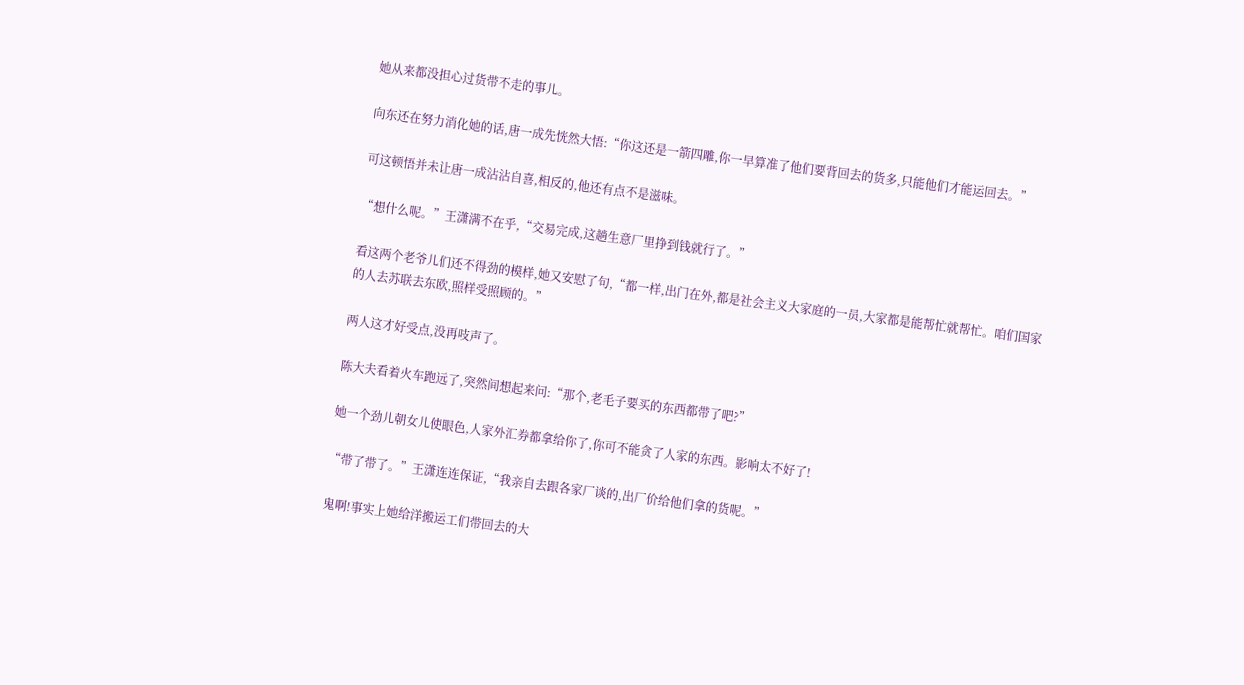她从来都没担心过货带不走的事儿。

向东还在努力消化她的话,唐一成先恍然大悟:“你这还是一箭四雕,你一早算准了他们要背回去的货多,只能他们才能运回去。”

可这顿悟并未让唐一成沾沾自喜,相反的,他还有点不是滋味。

“想什么呢。”王潇满不在乎,“交易完成,这趟生意厂里挣到钱就行了。”

看这两个老爷儿们还不得劲的模样,她又安慰了句,“都一样,出门在外,都是社会主义大家庭的一员,大家都是能帮忙就帮忙。咱们国家的人去苏联去东欧,照样受照顾的。”

两人这才好受点,没再吱声了。

陈大夫看着火车跑远了,突然间想起来问:“那个,老毛子要买的东西都带了吧?”

她一个劲儿朝女儿使眼色,人家外汇券都拿给你了,你可不能贪了人家的东西。影响太不好了!

“带了带了。”王潇连连保证,“我亲自去跟各家厂谈的,出厂价给他们拿的货呢。”

鬼啊!事实上她给洋搬运工们带回去的大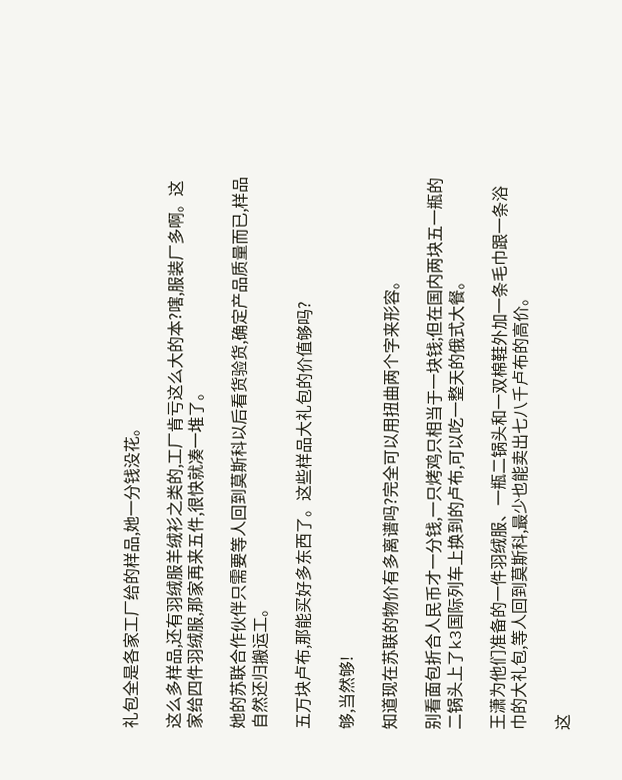礼包全是各家工厂给的样品,她一分钱没花。

这么多样品,还有羽绒服羊绒衫之类的,工厂肯亏这么大的本?嗐,服装厂多啊。这家给四件羽绒服,那家再来五件,很快就凑一堆了。

她的苏联合作伙伴只需要等人回到莫斯科以后看货验货,确定产品质量而已,样品自然还归搬运工。

五万块卢布,那能买好多东西了。这些样品大礼包的价值够吗?

够,当然够!

知道现在苏联的物价有多离谱吗?完全可以用扭曲两个字来形容。

别看面包折合人民币才一分钱,一只烤鸡只相当于一块钱;但在国内两块五一瓶的二锅头上了k3国际列车上换到的卢布,可以吃一整天的俄式大餐。

王潇为他们准备的一件羽绒服、一瓶二锅头和一双棉鞋外加一条毛巾跟一条浴巾的大礼包,等人回到莫斯科,最少也能卖出七八千卢布的高价。

这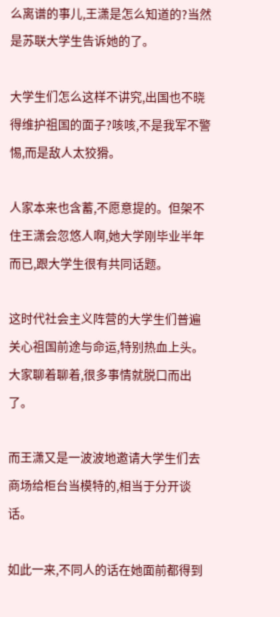么离谱的事儿,王潇是怎么知道的?当然是苏联大学生告诉她的了。

大学生们怎么这样不讲究,出国也不晓得维护祖国的面子?咳咳,不是我军不警惕,而是敌人太狡猾。

人家本来也含蓄,不愿意提的。但架不住王潇会忽悠人啊,她大学刚毕业半年而已,跟大学生很有共同话题。

这时代社会主义阵营的大学生们普遍关心祖国前途与命运,特别热血上头。大家聊着聊着,很多事情就脱口而出了。

而王潇又是一波波地邀请大学生们去商场给柜台当模特的,相当于分开谈话。

如此一来,不同人的话在她面前都得到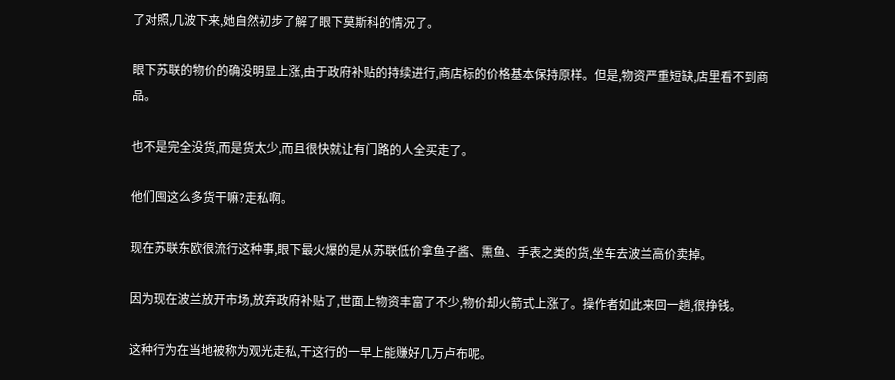了对照,几波下来,她自然初步了解了眼下莫斯科的情况了。

眼下苏联的物价的确没明显上涨,由于政府补贴的持续进行,商店标的价格基本保持原样。但是,物资严重短缺,店里看不到商品。

也不是完全没货,而是货太少,而且很快就让有门路的人全买走了。

他们囤这么多货干嘛?走私啊。

现在苏联东欧很流行这种事,眼下最火爆的是从苏联低价拿鱼子酱、熏鱼、手表之类的货,坐车去波兰高价卖掉。

因为现在波兰放开市场,放弃政府补贴了,世面上物资丰富了不少,物价却火箭式上涨了。操作者如此来回一趟,很挣钱。

这种行为在当地被称为观光走私,干这行的一早上能赚好几万卢布呢。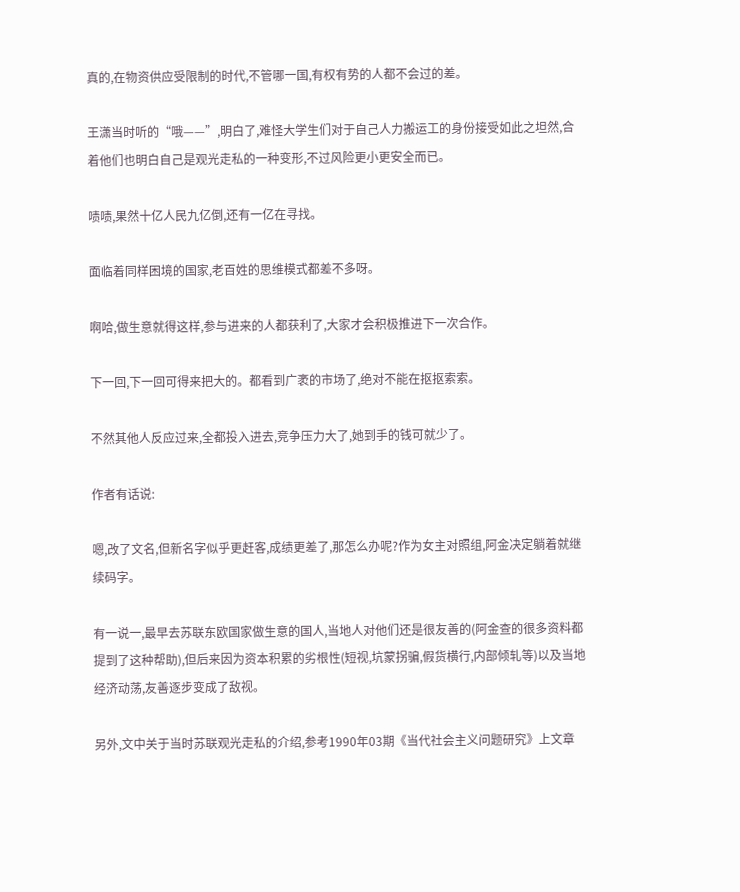真的,在物资供应受限制的时代,不管哪一国,有权有势的人都不会过的差。

王潇当时听的“哦——”,明白了,难怪大学生们对于自己人力搬运工的身份接受如此之坦然,合着他们也明白自己是观光走私的一种变形,不过风险更小更安全而已。

啧啧,果然十亿人民九亿倒,还有一亿在寻找。

面临着同样困境的国家,老百姓的思维模式都差不多呀。

啊哈,做生意就得这样,参与进来的人都获利了,大家才会积极推进下一次合作。

下一回,下一回可得来把大的。都看到广袤的市场了,绝对不能在抠抠索索。

不然其他人反应过来,全都投入进去,竞争压力大了,她到手的钱可就少了。

作者有话说:

嗯,改了文名,但新名字似乎更赶客,成绩更差了,那怎么办呢?作为女主对照组,阿金决定躺着就继续码字。

有一说一,最早去苏联东欧国家做生意的国人,当地人对他们还是很友善的(阿金查的很多资料都提到了这种帮助),但后来因为资本积累的劣根性(短视,坑蒙拐骗,假货横行,内部倾轧等)以及当地经济动荡,友善逐步变成了敌视。

另外,文中关于当时苏联观光走私的介绍,参考1990年03期《当代社会主义问题研究》上文章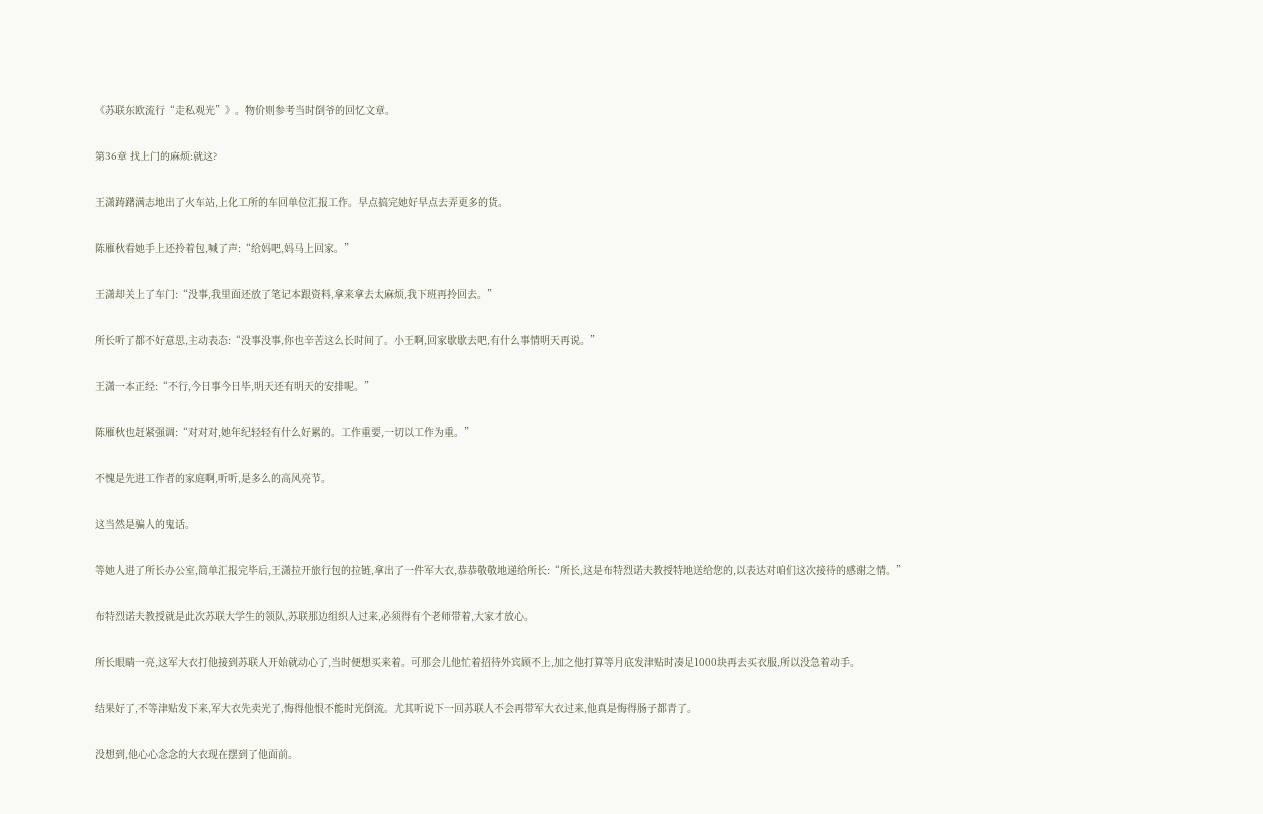《苏联东欧流行“走私观光”》。物价则参考当时倒爷的回忆文章。

第36章 找上门的麻烦:就这?

王潇踌躇满志地出了火车站,上化工所的车回单位汇报工作。早点搞完她好早点去弄更多的货。

陈雁秋看她手上还拎着包,喊了声:“给妈吧,妈马上回家。”

王潇却关上了车门:“没事,我里面还放了笔记本跟资料,拿来拿去太麻烦,我下班再拎回去。”

所长听了都不好意思,主动表态:“没事没事,你也辛苦这么长时间了。小王啊,回家歇歇去吧,有什么事情明天再说。”

王潇一本正经:“不行,今日事今日毕,明天还有明天的安排呢。”

陈雁秋也赶紧强调:“对对对,她年纪轻轻有什么好累的。工作重要,一切以工作为重。”

不愧是先进工作者的家庭啊,听听,是多么的高风亮节。

这当然是骗人的鬼话。

等她人进了所长办公室,简单汇报完毕后,王潇拉开旅行包的拉链,拿出了一件军大衣,恭恭敬敬地递给所长:“所长,这是布特烈诺夫教授特地送给您的,以表达对咱们这次接待的感谢之情。”

布特烈诺夫教授就是此次苏联大学生的领队,苏联那边组织人过来,必须得有个老师带着,大家才放心。

所长眼睛一亮,这军大衣打他接到苏联人开始就动心了,当时便想买来着。可那会儿他忙着招待外宾顾不上,加之他打算等月底发津贴时凑足1000块再去买衣服,所以没急着动手。

结果好了,不等津贴发下来,军大衣先卖光了,悔得他恨不能时光倒流。尤其听说下一回苏联人不会再带军大衣过来,他真是悔得肠子都青了。

没想到,他心心念念的大衣现在摆到了他面前。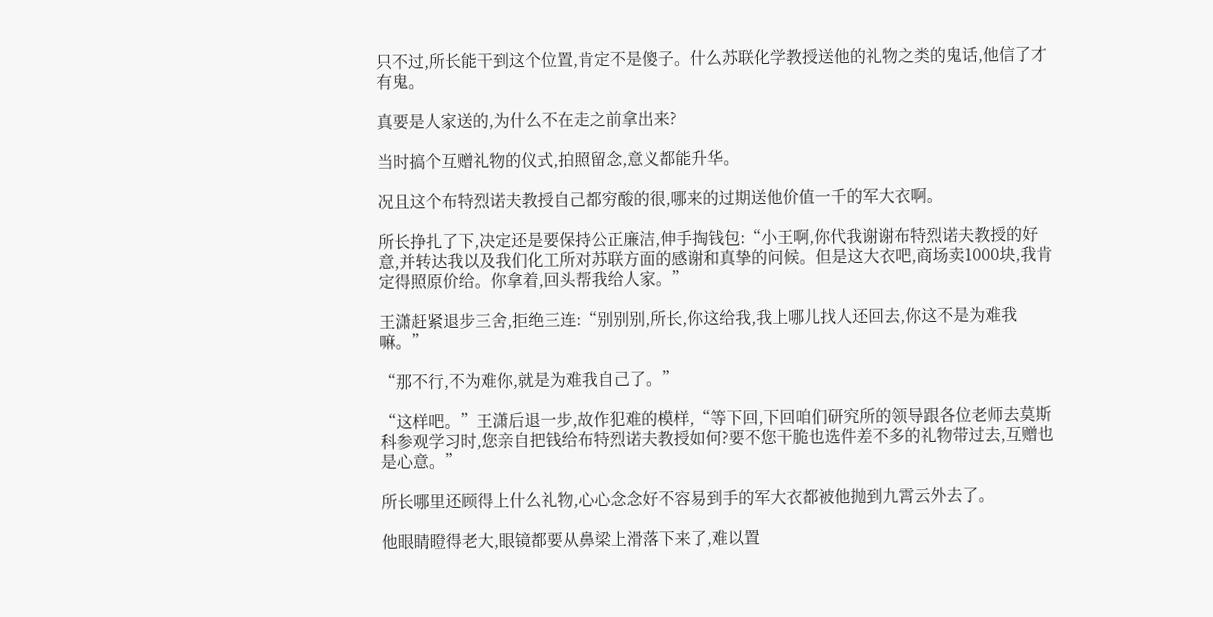只不过,所长能干到这个位置,肯定不是傻子。什么苏联化学教授送他的礼物之类的鬼话,他信了才有鬼。

真要是人家送的,为什么不在走之前拿出来?

当时搞个互赠礼物的仪式,拍照留念,意义都能升华。

况且这个布特烈诺夫教授自己都穷酸的很,哪来的过期送他价值一千的军大衣啊。

所长挣扎了下,决定还是要保持公正廉洁,伸手掏钱包:“小王啊,你代我谢谢布特烈诺夫教授的好意,并转达我以及我们化工所对苏联方面的感谢和真挚的问候。但是这大衣吧,商场卖1000块,我肯定得照原价给。你拿着,回头帮我给人家。”

王潇赶紧退步三舍,拒绝三连:“别别别,所长,你这给我,我上哪儿找人还回去,你这不是为难我嘛。”

“那不行,不为难你,就是为难我自己了。”

“这样吧。”王潇后退一步,故作犯难的模样,“等下回,下回咱们研究所的领导跟各位老师去莫斯科参观学习时,您亲自把钱给布特烈诺夫教授如何?要不您干脆也选件差不多的礼物带过去,互赠也是心意。”

所长哪里还顾得上什么礼物,心心念念好不容易到手的军大衣都被他抛到九霄云外去了。

他眼睛瞪得老大,眼镜都要从鼻梁上滑落下来了,难以置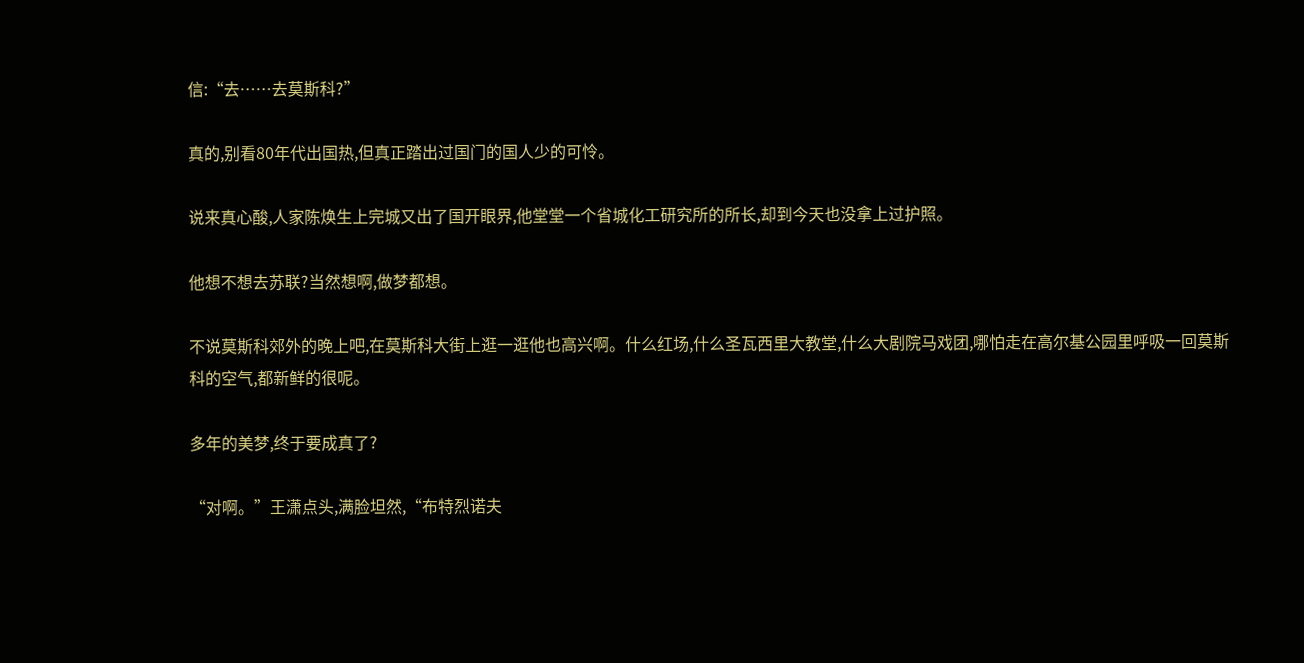信:“去……去莫斯科?”

真的,别看80年代出国热,但真正踏出过国门的国人少的可怜。

说来真心酸,人家陈焕生上完城又出了国开眼界,他堂堂一个省城化工研究所的所长,却到今天也没拿上过护照。

他想不想去苏联?当然想啊,做梦都想。

不说莫斯科郊外的晚上吧,在莫斯科大街上逛一逛他也高兴啊。什么红场,什么圣瓦西里大教堂,什么大剧院马戏团,哪怕走在高尔基公园里呼吸一回莫斯科的空气,都新鲜的很呢。

多年的美梦,终于要成真了?

“对啊。”王潇点头,满脸坦然,“布特烈诺夫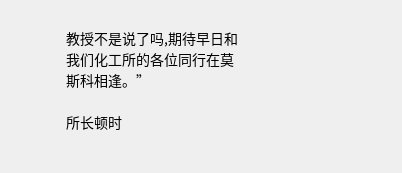教授不是说了吗,期待早日和我们化工所的各位同行在莫斯科相逢。”

所长顿时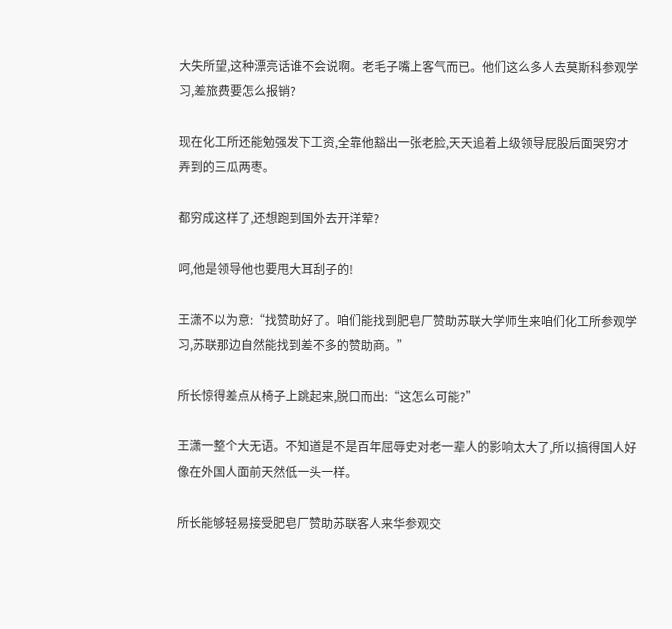大失所望,这种漂亮话谁不会说啊。老毛子嘴上客气而已。他们这么多人去莫斯科参观学习,差旅费要怎么报销?

现在化工所还能勉强发下工资,全靠他豁出一张老脸,天天追着上级领导屁股后面哭穷才弄到的三瓜两枣。

都穷成这样了,还想跑到国外去开洋荤?

呵,他是领导他也要甩大耳刮子的!

王潇不以为意:“找赞助好了。咱们能找到肥皂厂赞助苏联大学师生来咱们化工所参观学习,苏联那边自然能找到差不多的赞助商。”

所长惊得差点从椅子上跳起来,脱口而出:“这怎么可能?”

王潇一整个大无语。不知道是不是百年屈辱史对老一辈人的影响太大了,所以搞得国人好像在外国人面前天然低一头一样。

所长能够轻易接受肥皂厂赞助苏联客人来华参观交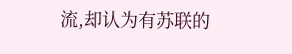流,却认为有苏联的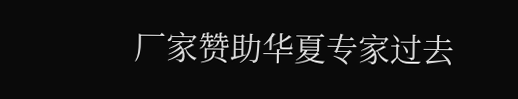厂家赞助华夏专家过去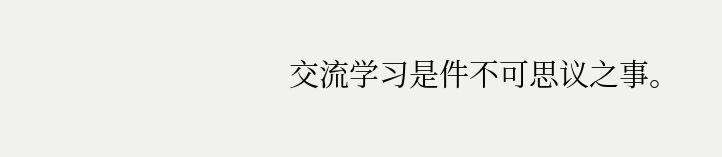交流学习是件不可思议之事。